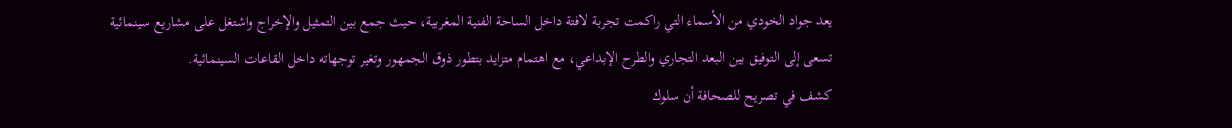يعد جواد الخودي من الأسماء التي راكمت تجربة لافتة داخل الساحة الفنية المغربية، حيث جمع بين التمثيل والإخراج واشتغل على مشاريع سينمائية تسعى إلى التوفيق بين البعد التجاري والطرح الإبداعي، مع اهتمام متزايد بتطور ذوق الجمهور وتغير توجهاته داخل القاعات السينمائية.
كشف في تصريح للصحافة أن سلوك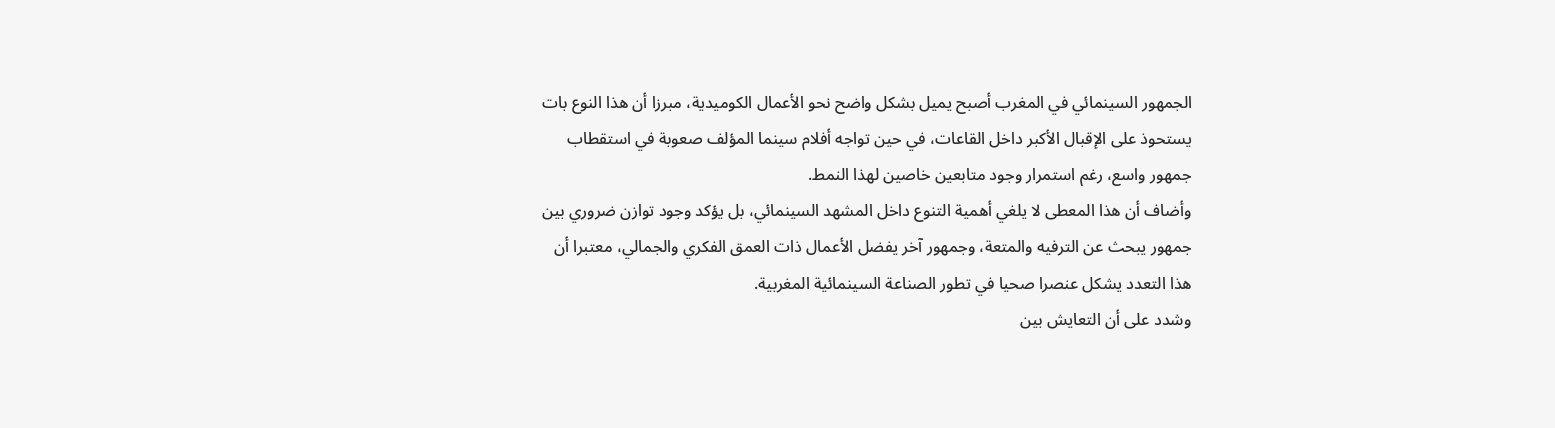الجمهور السينمائي في المغرب أصبح يميل بشكل واضح نحو الأعمال الكوميدية، مبرزا أن هذا النوع بات يستحوذ على الإقبال الأكبر داخل القاعات، في حين تواجه أفلام سينما المؤلف صعوبة في استقطاب جمهور واسع، رغم استمرار وجود متابعين خاصين لهذا النمط.
وأضاف أن هذا المعطى لا يلغي أهمية التنوع داخل المشهد السينمائي، بل يؤكد وجود توازن ضروري بين جمهور يبحث عن الترفيه والمتعة، وجمهور آخر يفضل الأعمال ذات العمق الفكري والجمالي، معتبرا أن هذا التعدد يشكل عنصرا صحيا في تطور الصناعة السينمائية المغربية.
وشدد على أن التعايش بين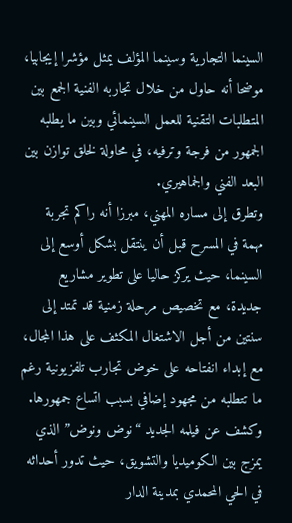السينما التجارية وسينما المؤلف يمثل مؤشرا إيجابيا، موضحا أنه حاول من خلال تجاربه الفنية الجمع بين المتطلبات التقنية للعمل السينمائي وبين ما يطلبه الجمهور من فرجة وترفيه، في محاولة لخلق توازن بين البعد الفني والجماهيري.
وتطرق إلى مساره المهني، مبرزا أنه راكم تجربة مهمة في المسرح قبل أن ينتقل بشكل أوسع إلى السينما، حيث يركز حاليا على تطوير مشاريع جديدة، مع تخصيص مرحلة زمنية قد تمتد إلى سنتين من أجل الاشتغال المكثف على هذا المجال، مع إبداء انفتاحه على خوض تجارب تلفزيونية رغم ما تتطلبه من مجهود إضافي بسبب اتساع جمهورها.
وكشف عن فيلمه الجديد “نوض ونوض” الذي يمزج بين الكوميديا والتشويق، حيث تدور أحداثه في الحي المحمدي بمدينة الدار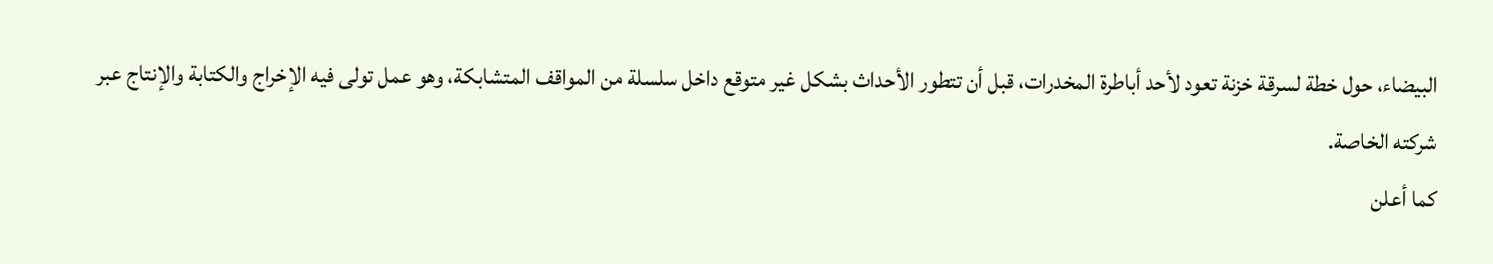البيضاء، حول خطة لسرقة خزنة تعود لأحد أباطرة المخدرات، قبل أن تتطور الأحداث بشكل غير متوقع داخل سلسلة من المواقف المتشابكة، وهو عمل تولى فيه الإخراج والكتابة والإنتاج عبر شركته الخاصة.
كما أعلن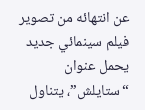عن انتهائه من تصوير فيلم سينمائي جديد يحمل عنوان “ستايلش”، يتناول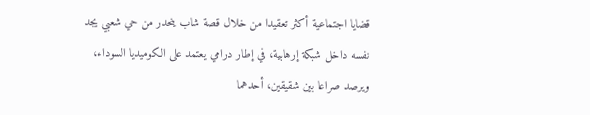قضايا اجتماعية أكثر تعقيدا من خلال قصة شاب ينحدر من حي شعبي يجد نفسه داخل شبكة إرهابية، في إطار درامي يعتمد على الكوميديا السوداء، ويرصد صراعا بين شقيقين، أحدهما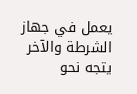يعمل في جهاز الشرطة والآخر يتجه نحو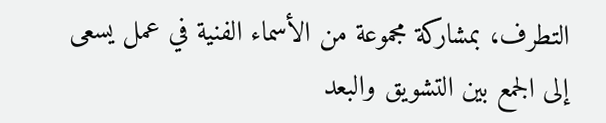التطرف، بمشاركة مجموعة من الأسماء الفنية في عمل يسعى إلى الجمع بين التشويق والبعد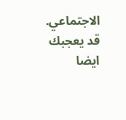الاجتماعي.
قد يعجبك ايضا